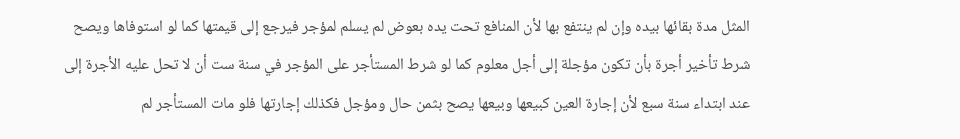المثل مدة بقائها بيده وإن لم ينتفع بها لأن المنافع تحت يده بعوض لم يسلم لمؤجر فيرجع إلى قيمتها كما لو استوفاها ويصح شرط تأخير أجرة بأن تكون مؤجلة إلى أجل معلوم كما لو شرط المستأجر على المؤجر في سنة ست أن لا تحل عليه الأجرة إلى عند ابتداء سنة سبع لأن إجارة العين كبيعها وبيعها يصح بثمن حال ومؤجل فكذلك إجارتها فلو مات المستأجر لم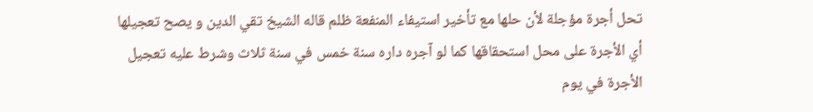تحل أجرة مؤجلة لأن حلها مع تأخير استيفاء المنفعة ظلم قاله الشيخ تقي الدين و يصح تعجيلها أي الأجرة على محل استحقاقها كما لو آجره داره سنة خمس في سنة ثلاث وشرط عليه تعجيل الأجرة في يوم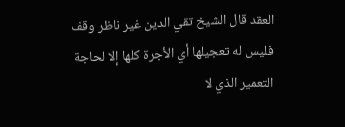العقد قال الشيخ تقي الدين غير ناظر وقف فليس له تعجيلها أي الأجرة كلها إلا لحاجة التعمير الذي لا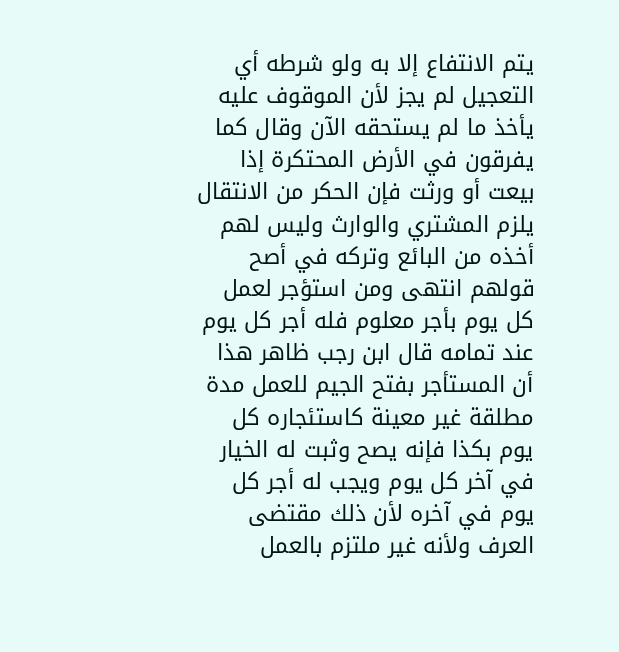يتم الانتفاع إلا به ولو شرطه أي التعجيل لم يجز لأن الموقوف عليه يأخذ ما لم يستحقه الآن وقال كما يفرقون في الأرض المحتكرة إذا بيعت أو ورثت فإن الحكر من الانتقال يلزم المشتري والوارث وليس لهم أخذه من البائع وتركه في أصح قولهم انتهى ومن استؤجر لعمل كل يوم بأجر معلوم فله أجر كل يوم عند تمامه قال ابن رجب ظاهر هذا أن المستأجر بفتح الجيم للعمل مدة مطلقة غير معينة كاستئجاره كل يوم بكذا فإنه يصح وثبت له الخيار في آخر كل يوم ويجب له أجر كل يوم في آخره لأن ذلك مقتضى العرف ولأنه غير ملتزم بالعمل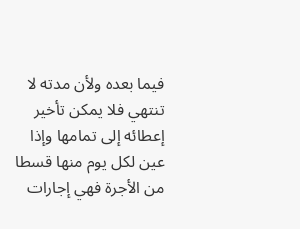فيما بعده ولأن مدته لا تنتهي فلا يمكن تأخير إعطائه إلى تمامها وإذا عين لكل يوم منها قسطا من الأجرة فهي إجارات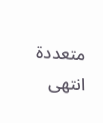متعددة انتهى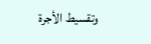وتقسيط الأجرة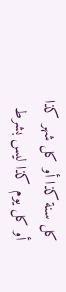كل سنة كذا أو كل شهر كذا أو كل يوم كذا ليس بشرط